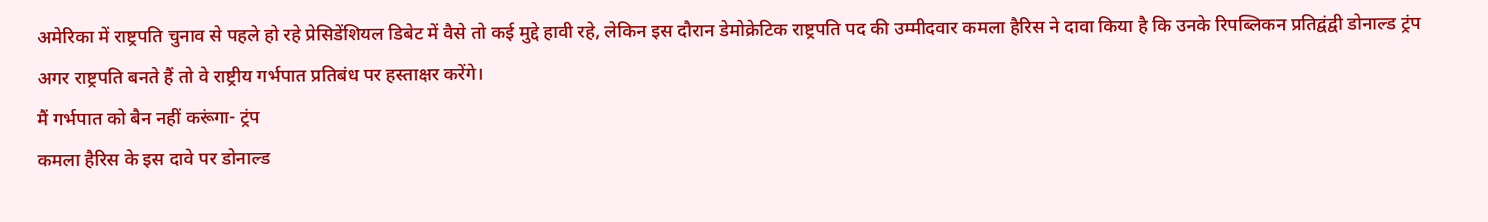अमेरिका में राष्ट्रपति चुनाव से पहले हो रहे प्रेसिडेंशियल डिबेट में वैसे तो कई मुद्दे हावी रहे, लेकिन इस दौरान डेमोक्रेटिक राष्ट्रपति पद की उम्मीदवार कमला हैरिस ने दावा किया है कि उनके रिपब्लिकन प्रतिद्वंद्वी डोनाल्ड ट्रंप अगर राष्ट्रपति बनते हैं तो वे राष्ट्रीय गर्भपात प्रतिबंध पर हस्ताक्षर करेंगे।
मैं गर्भपात को बैन नहीं करूंगा- ट्रंप
कमला हैरिस के इस दावे पर डोनाल्ड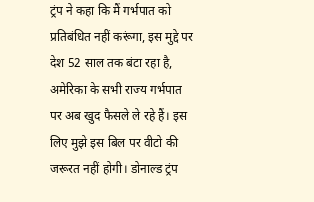ट्रंप ने कहा कि मैं गर्भपात को प्रतिबंधित नहीं करूंगा, इस मुद्दे पर देश 52 साल तक बंटा रहा है, अमेरिका के सभी राज्य गर्भपात पर अब खुद फैसले ले रहे हैं। इस लिए मुझे इस बिल पर वीटो की जरूरत नहीं होगी। डोनाल्ड ट्रंप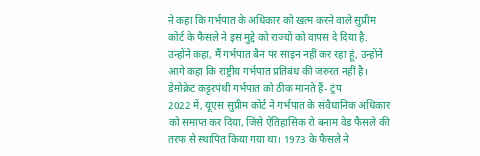ने कहा कि गर्भपात के अधिकार को खत्म करने वाले सुप्रीम कोर्ट के फैसले ने इस मुद्दे को राज्यों को वापस दे दिया है. उन्होंने कहा, मैं गर्भपात बैन पर साइन नहीं कर रहा हूं, उन्होंने आगे कहा कि राष्ट्रीय गर्भपात प्रतिबंध की जरुरत नहीं है।
डेमोक्रेट कट्टरपंथी गर्भपात को ठीक मानते हैं- ट्रंप
2022 में, यूएस सुप्रीम कोर्ट ने गर्भपात के संवैधानिक अधिकार को समाप्त कर दिया, जिसे ऐतिहासिक रो बनाम वेड फैसले की तरफ से स्थापित किया गया था। 1973 के फैसले ने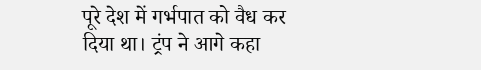पूरे देश में गर्भपात को वैध कर दिया था। ट्रंप ने आगे कहा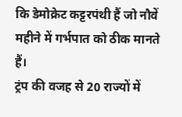कि डेमोक्रेट कट्टरपंथी हैं जो नौवें महीने में गर्भपात को ठीक मानते हैं।
ट्रंप की वजह से 20 राज्यों में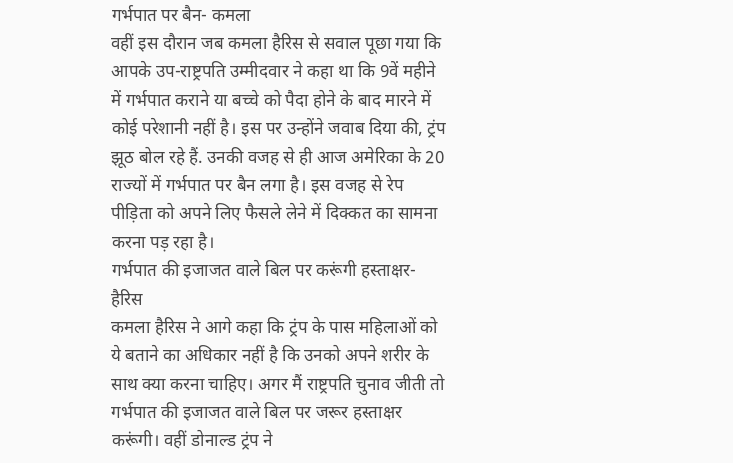गर्भपात पर बैन- कमला
वहीं इस दौरान जब कमला हैरिस से सवाल पूछा गया कि आपके उप-राष्ट्रपति उम्मीदवार ने कहा था कि 9वें महीने में गर्भपात कराने या बच्चे को पैदा होने के बाद मारने में कोई परेशानी नहीं है। इस पर उन्होंने जवाब दिया की, ट्रंप झूठ बोल रहे हैं. उनकी वजह से ही आज अमेरिका के 20 राज्यों में गर्भपात पर बैन लगा है। इस वजह से रेप पीड़िता को अपने लिए फैसले लेने में दिक्कत का सामना करना पड़ रहा है।
गर्भपात की इजाजत वाले बिल पर करूंगी हस्ताक्षर- हैरिस
कमला हैरिस ने आगे कहा कि ट्रंप के पास महिलाओं को ये बताने का अधिकार नहीं है कि उनको अपने शरीर के साथ क्या करना चाहिए। अगर मैं राष्ट्रपति चुनाव जीती तो गर्भपात की इजाजत वाले बिल पर जरूर हस्ताक्षर करूंगी। वहीं डोनाल्ड ट्रंप ने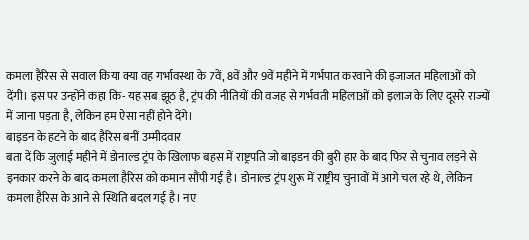कमला हैरिस से सवाल किया क्या वह गर्भावस्था के 7वें, 8वें और 9वें महीने में गर्भपात करवाने की इजाजत महिलाओं को देंगी। इस पर उन्होंने कहा कि- यह सब झूठ है, ट्रंप की नीतियों की वजह से गर्भवती महिलाओं को इलाज के लिए दूसरे राज्यों में जाना पड़ता है, लेकिन हम ऐसा नहीं होने देंगे।
बाइडन के हटने के बाद हैरिस बनीं उम्मीदवार
बता दें कि जुलाई महीने में डोनाल्ड ट्रंप के खिलाफ बहस में राष्ट्रपति जो बाइडन की बुरी हार के बाद फिर से चुनाव लड़ने से इनकार करने के बाद कमला हैरिस को कमान सौंपी गई है। डोनाल्ड ट्रंप शुरू में राष्ट्रीय चुनावों में आगे चल रहे थे, लेकिन कमला हैरिस के आने से स्थिति बदल गई है। नए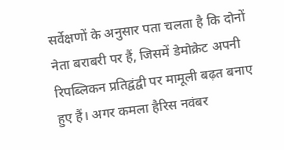सर्वेक्षणों के अनुसार पता चलता है कि दोनों नेता बराबरी पर हैं, जिसमें डेमोक्रेट अपनी रिपब्लिकन प्रतिद्वंद्वी पर मामूली बढ़त बनाए हुए हैं। अगर कमला हैरिस नवंबर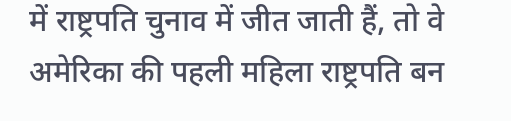में राष्ट्रपति चुनाव में जीत जाती हैं, तो वे अमेरिका की पहली महिला राष्ट्रपति बन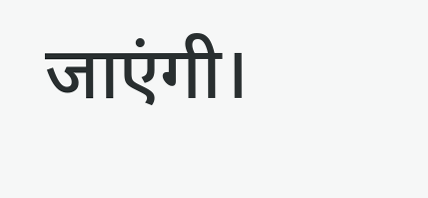जाएंगी।